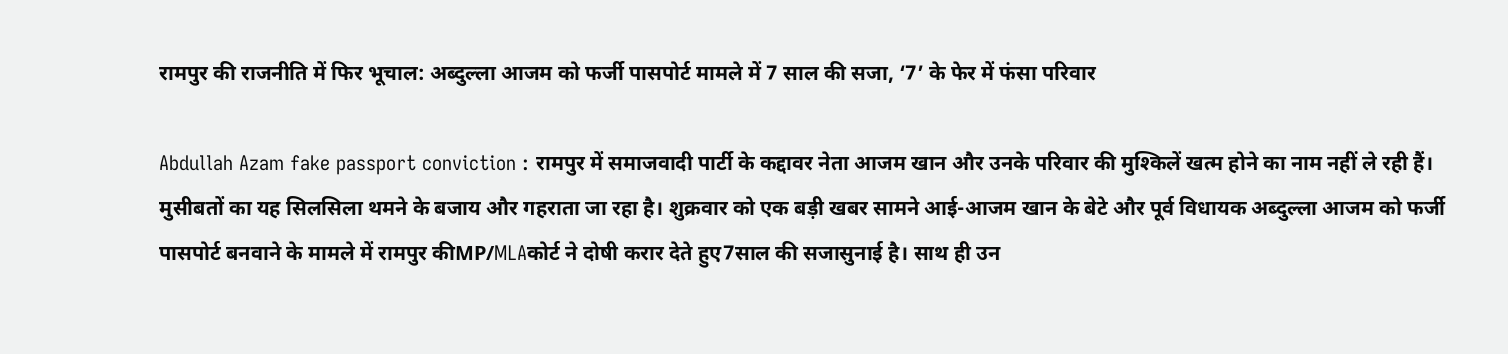रामपुर की राजनीति में फिर भूचाल: अब्दुल्ला आजम को फर्जी पासपोर्ट मामले में 7 साल की सजा, ‘7’ के फेर में फंसा परिवार

Abdullah Azam fake passport conviction : रामपुर में समाजवादी पार्टी के कद्दावर नेता आजम खान और उनके परिवार की मुश्किलें खत्म होने का नाम नहीं ले रही हैं। मुसीबतों का यह सिलसिला थमने के बजाय और गहराता जा रहा है। शुक्रवार को एक बड़ी खबर सामने आई-आजम खान के बेटे और पूर्व विधायक अब्दुल्ला आजम को फर्जी पासपोर्ट बनवाने के मामले में रामपुर कीMP/MLAकोर्ट ने दोषी करार देते हुए7साल की सजासुनाई है। साथ ही उन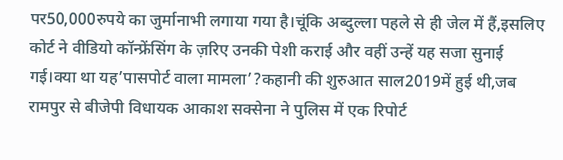पर50,000रुपये का जुर्मानाभी लगाया गया है।चूंकि अब्दुल्ला पहले से ही जेल में हैं,इसलिए कोर्ट ने वीडियो कॉन्फ्रेंसिंग के ज़रिए उनकी पेशी कराई और वहीं उन्हें यह सजा सुनाई गई।क्या था यह’पासपोर्ट वाला मामला’?कहानी की शुरुआत साल2019में हुई थी,जब रामपुर से बीजेपी विधायक आकाश सक्सेना ने पुलिस में एक रिपोर्ट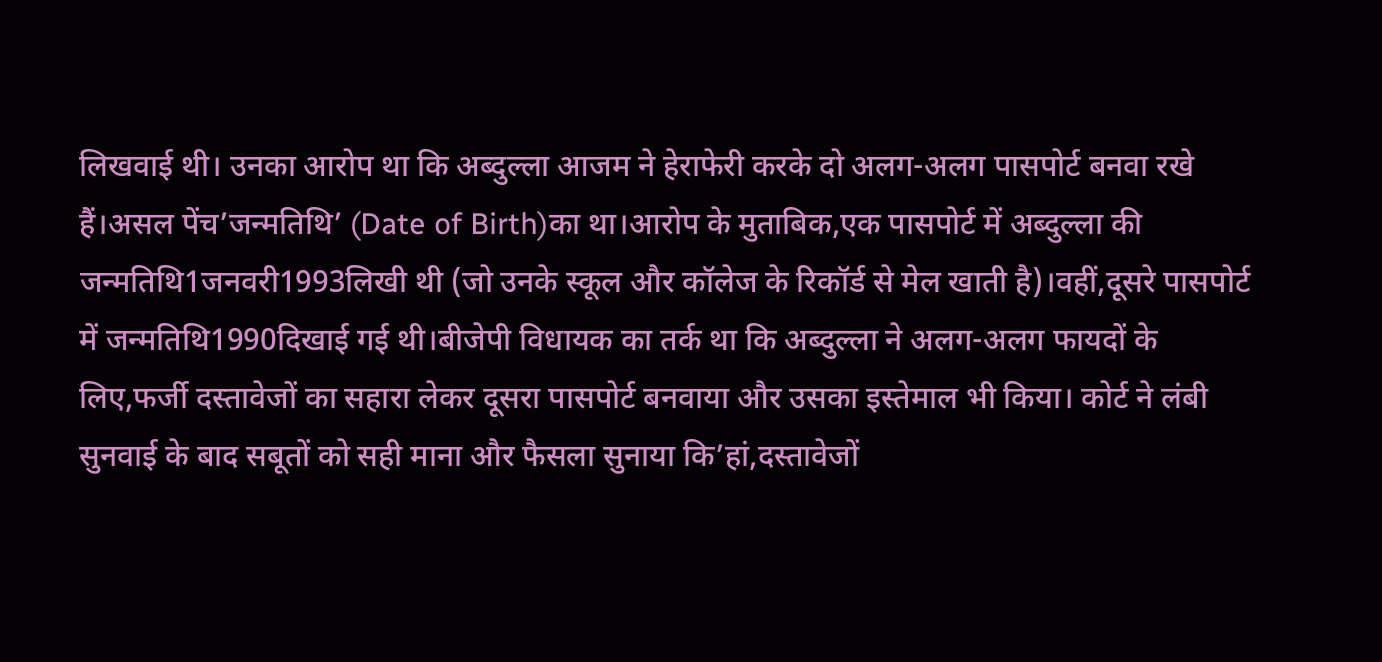लिखवाई थी। उनका आरोप था कि अब्दुल्ला आजम ने हेराफेरी करके दो अलग-अलग पासपोर्ट बनवा रखे हैं।असल पेंच’जन्मतिथि’ (Date of Birth)का था।आरोप के मुताबिक,एक पासपोर्ट में अब्दुल्ला की जन्मतिथि1जनवरी1993लिखी थी (जो उनके स्कूल और कॉलेज के रिकॉर्ड से मेल खाती है)।वहीं,दूसरे पासपोर्ट में जन्मतिथि1990दिखाई गई थी।बीजेपी विधायक का तर्क था कि अब्दुल्ला ने अलग-अलग फायदों के लिए,फर्जी दस्तावेजों का सहारा लेकर दूसरा पासपोर्ट बनवाया और उसका इस्तेमाल भी किया। कोर्ट ने लंबी सुनवाई के बाद सबूतों को सही माना और फैसला सुनाया कि’हां,दस्तावेजों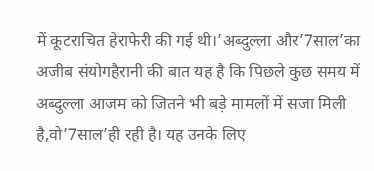में कूटराचित हेराफेरी की गई थी।’अब्दुल्ला और’7साल’का अजीब संयोगहैरानी की बात यह है कि पिछले कुछ समय में अब्दुल्ला आजम को जितने भी बड़े मामलों में सजा मिली है,वो’7साल’ही रही है। यह उनके लिए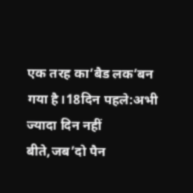एक तरह का’बैड लक’बन गया है।18दिन पहले:अभी ज्यादा दिन नहीं बीते,जब’दो पैन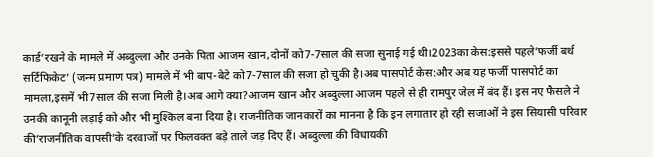कार्ड’रखने के मामले में अब्दुल्ला और उनके पिता आजम खान,दोनों को7-7साल की सजा सुनाई गई थी।2023का केस:इससे पहले’फर्जी बर्थ सर्टिफिकेट’ (जन्म प्रमाण पत्र) मामले में भी बाप-बेटे को7-7साल की सजा हो चुकी है।अब पासपोर्ट केस:और अब यह फर्जी पासपोर्ट का मामला,इसमें भी7साल की सजा मिली है।अब आगे क्या?आजम खान और अब्दुल्ला आजम पहले से ही रामपुर जेल में बंद हैं। इस नए फैसले ने उनकी कानूनी लड़ाई को और भी मुश्किल बना दिया है। राजनीतिक जानकारों का मानना है कि इन लगातार हो रही सजाओं ने इस सियासी परिवार की’राजनीतिक वापसी’के दरवाजों पर फिलवक्त बड़े ताले जड़ दिए हैं। अब्दुल्ला की विधायकी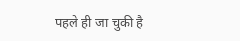पहले ही जा चुकी है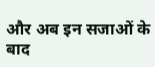और अब इन सजाओं के बाद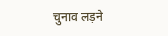चुनाव लड़ने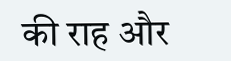की राह और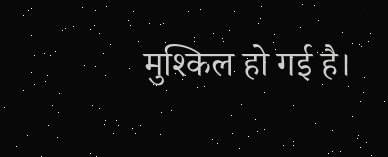मुश्किल हो गई है।